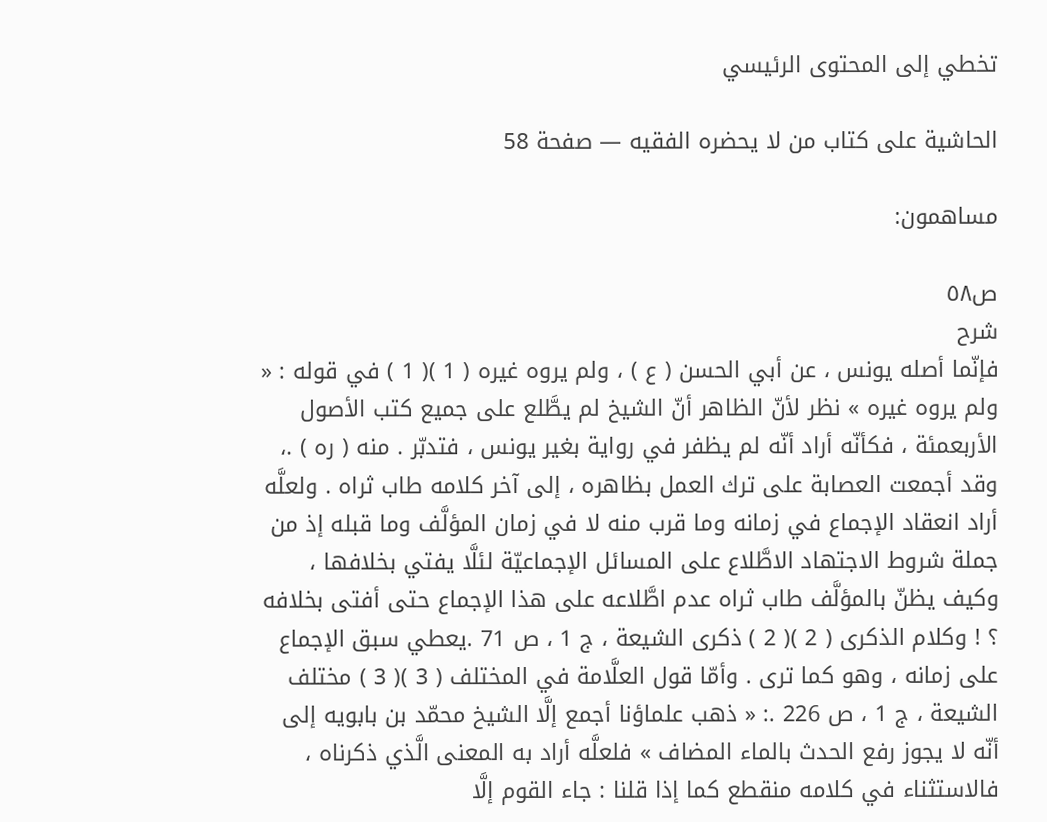تخطي إلى المحتوى الرئيسي

الحاشية على كتاب من لا يحضره الفقيه — صفحة 58

مساهمون:

ص٥٨
شرح
فإنّما أصله يونس ، عن أبي الحسن ( ع ) ، ولم يروه غيره ( 1 )( 1 ) في قوله : « ولم يروه غيره » نظر لأنّ الظاهر أنّ الشيخ لم يطَّلع على جميع كتب الأصول الأربعمئة ، فكأنّه أراد أنّه لم يظفر في رواية بغير يونس ، فتدبّر . منه ( ره ) .، وقد أجمعت العصابة على ترك العمل بظاهره ، إلى آخر كلامه طاب ثراه . ولعلَّه أراد انعقاد الإجماع في زمانه وما قرب منه لا في زمان المؤلَّف وما قبله إذ من جملة شروط الاجتهاد الاطَّلاع على المسائل الإجماعيّة لئلَّا يفتي بخلافها ، وكيف يظنّ بالمؤلَّف طاب ثراه عدم اطَّلاعه على هذا الإجماع حتى أفتى بخلافه ؟ ! وكلام الذكرى ( 2 )( 2 ) ذكرى الشيعة ، ج 1 ، ص 71 .يعطي سبق الإجماع على زمانه ، وهو كما ترى . وأمّا قول العلَّامة في المختلف ( 3 )( 3 ) مختلف الشيعة ، ج 1 ، ص 226 .: « ذهب علماؤنا أجمع إلَّا الشيخ محمّد بن بابويه إلى أنّه لا يجوز رفع الحدث بالماء المضاف » فلعلَّه أراد به المعنى الَّذي ذكرناه ، فالاستثناء في كلامه منقطع كما إذا قلنا : جاء القوم إلَّا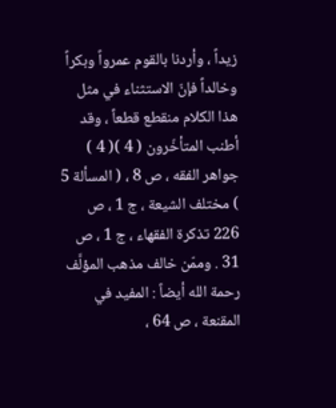زيداً ، وأردنا بالقوم عمرواً وبكراً وخالداً فإنّ الاستثناء في مثل هذا الكلام منقطع قطعاً ، وقد أطنب المتأخّرون ( 4 )( 4 ) جواهر الفقه ، ص 8 ، ( المسألة 5 ) مختلف الشيعة ، ج 1 ، ص 226 تذكرة الفقهاء ، ج 1 ، ص 31 . وممّن خالف مذهب المؤلَّف رحمة الله أيضاً : المفيد في المقنعة ، ص 64 ،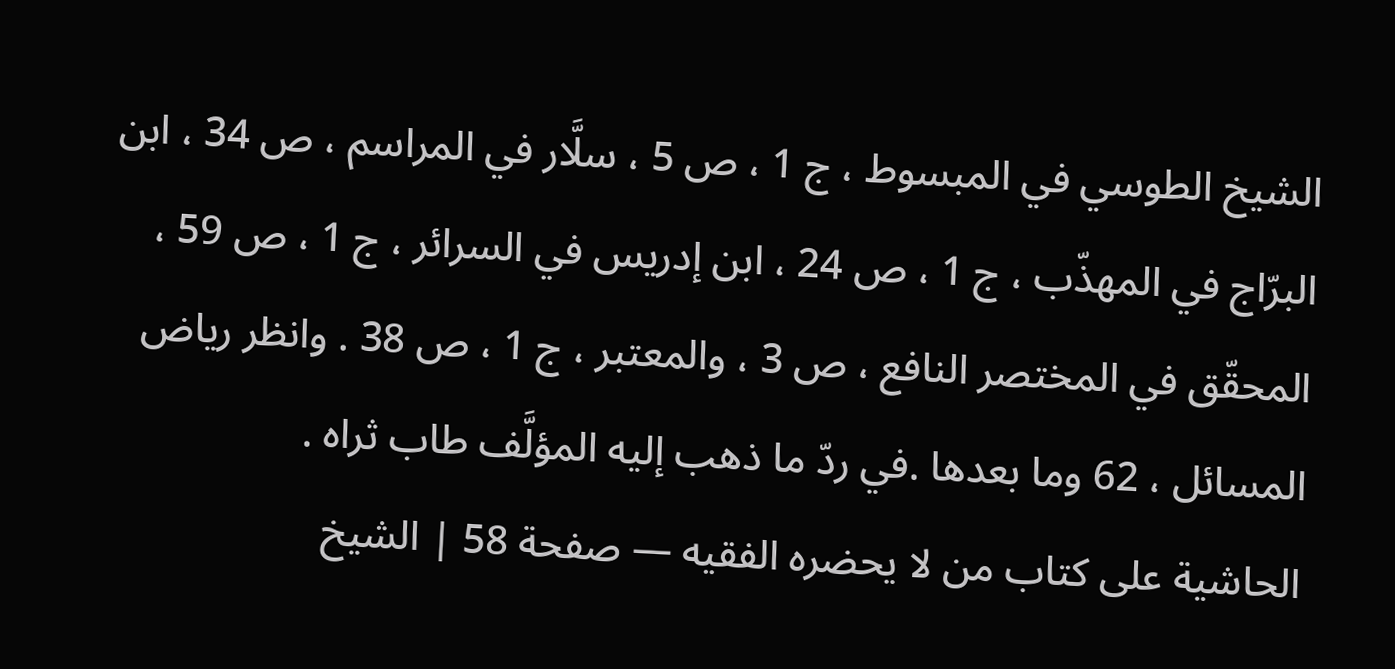الشيخ الطوسي في المبسوط ، ج 1 ، ص 5 ، سلَّار في المراسم ، ص 34 ، ابن البرّاج في المهذّب ، ج 1 ، ص 24 ، ابن إدريس في السرائر ، ج 1 ، ص 59 ، المحقّق في المختصر النافع ، ص 3 ، والمعتبر ، ج 1 ، ص 38 . وانظر رياض المسائل ، 62 وما بعدها .في ردّ ما ذهب إليه المؤلَّف طاب ثراه .
الحاشية على كتاب من لا يحضره الفقيه — صفحة 58 | الشيخ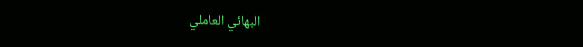البهائي العاملي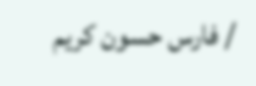/ فارس حسون كريم